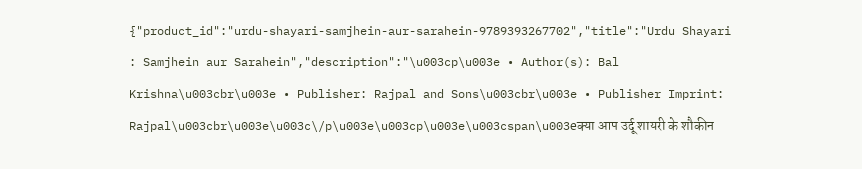{"product_id":"urdu-shayari-samjhein-aur-sarahein-9789393267702","title":"Urdu Shayari : Samjhein aur Sarahein","description":"\u003cp\u003e • Author(s): Bal Krishna\u003cbr\u003e • Publisher: Rajpal and Sons\u003cbr\u003e • Publisher Imprint: Rajpal\u003cbr\u003e\u003c\/p\u003e\u003cp\u003e\u003cspan\u003eक्या आप उर्दू शायरी के शौकीन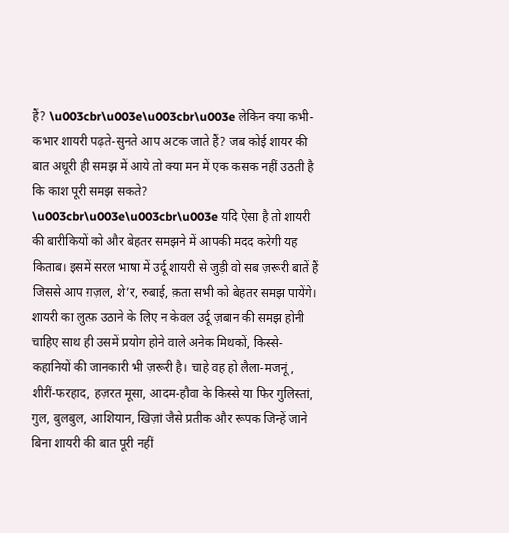हैं? \u003cbr\u003e\u003cbr\u003e लेकिन क्या कभी-कभार शायरी पढ़ते-सुनते आप अटक जाते हैं? जब कोई शायर की बात अधूरी ही समझ में आये तो क्या मन में एक कसक नहीं उठती है कि काश पूरी समझ सकते? \u003cbr\u003e\u003cbr\u003e यदि ऐसा है तो शायरी की बारीकियों को और बेहतर समझने में आपकी मदद करेगी यह किताब। इसमें सरल भाषा में उर्दू शायरी से जुड़ी वो सब ज़रूरी बातें हैं जिससे आप ग़ज़ल, शे’र, रुबाई, क़ता सभी को बेहतर समझ पायेंगे। शायरी का लुत्फ़ उठाने के लिए न केवल उर्दू ज़बान की समझ होनी चाहिए साथ ही उसमें प्रयोग होने वाले अनेक मिथकों, किस्से-कहानियों की जानकारी भी ज़रूरी है। चाहे वह हो लैला-मजनूं, शीरीं-फरहाद, हज़रत मूसा, आदम-हौवा के किस्से या फिर गुलिस्तां, गुल, बुलबुल, आशियान, खिज़ां जैसे प्रतीक और रूपक जिन्हें जाने बिना शायरी की बात पूरी नहीं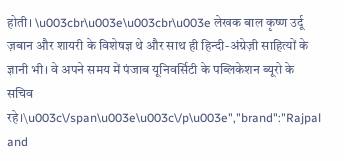होती। \u003cbr\u003e\u003cbr\u003e लेखक बाल कृष्ण उर्दू ज़बान और शायरी के विशेषज्ञ थे और साथ ही हिन्दी-अंग्रेज़ी साहित्यों के ज्ञानी भी। वे अपने समय में पंजाब यूनिवर्सिटी के पब्लिकेशन ब्यूरो के सचिव रहे।\u003c\/span\u003e\u003c\/p\u003e","brand":"Rajpal and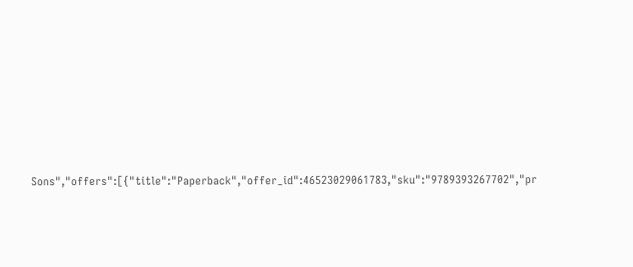Sons","offers":[{"title":"Paperback","offer_id":46523029061783,"sku":"9789393267702","pr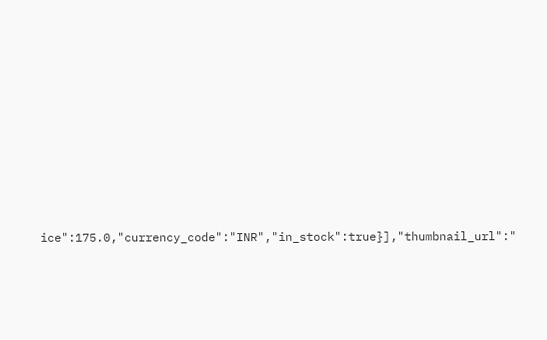ice":175.0,"currency_code":"INR","in_stock":true}],"thumbnail_url":"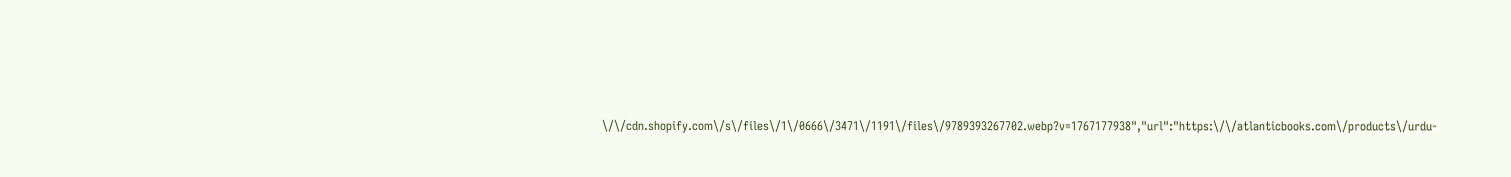\/\/cdn.shopify.com\/s\/files\/1\/0666\/3471\/1191\/files\/9789393267702.webp?v=1767177938","url":"https:\/\/atlanticbooks.com\/products\/urdu-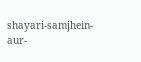shayari-samjhein-aur-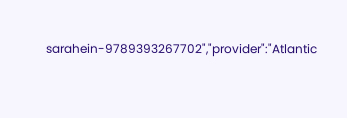sarahein-9789393267702","provider":"Atlantic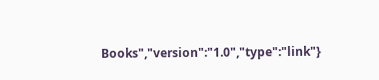Books","version":"1.0","type":"link"}